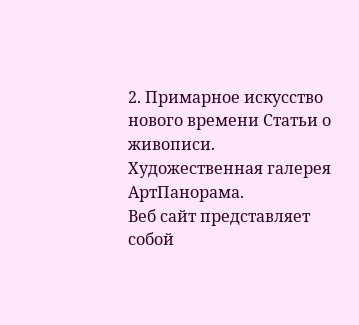2. Примарное искусство нового времени Статьи о живописи. Художественная галерея АртПанорама.
Веб сайт представляет собой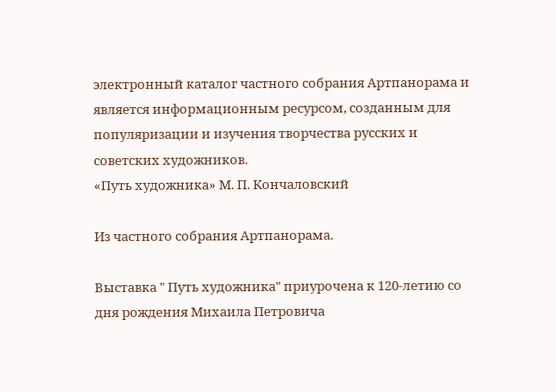электронный каталог частного собрания Артпанорама и является информационным ресурсом, созданным для популяризации и изучения творчества русских и советских художников.
«Путь художника» М. П. Кончаловский

Из частного собрания Артпанорама.

Выставка " Путь художника" приурочена к 120-летию со дня рождения Михаила Петровича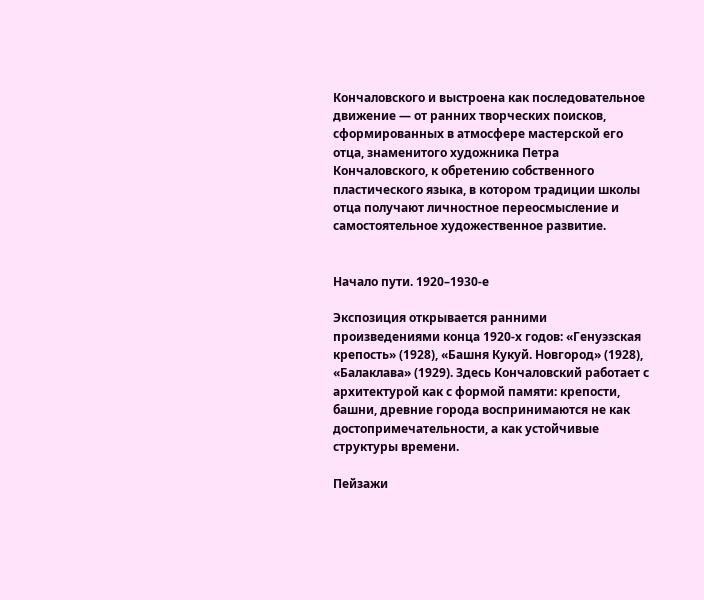Кончаловского и выстроена как последовательное движение — от ранних творческих поисков, сформированных в атмосфере мастерской его отца, знаменитого художника Петра Кончаловского, к обретению собственного пластического языка, в котором традиции школы отца получают личностное переосмысление и самостоятельное художественное развитие.


Начало пути. 1920–1930-е

Экспозиция открывается ранними произведениями конца 1920-х годов: «Генуэзская крепость» (1928), «Башня Кукуй. Новгород» (1928), «Балаклава» (1929). Здесь Кончаловский работает с архитектурой как с формой памяти: крепости, башни, древние города воспринимаются не как достопримечательности, а как устойчивые структуры времени.

Пейзажи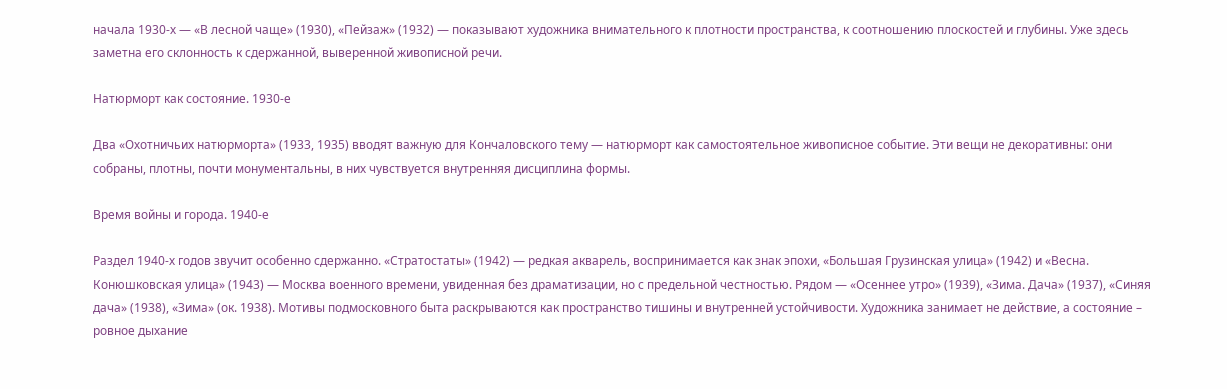начала 1930-х — «В лесной чаще» (1930), «Пейзаж» (1932) — показывают художника внимательного к плотности пространства, к соотношению плоскостей и глубины. Уже здесь заметна его склонность к сдержанной, выверенной живописной речи.

Натюрморт как состояние. 1930-е

Два «Охотничьих натюрморта» (1933, 1935) вводят важную для Кончаловского тему — натюрморт как самостоятельное живописное событие. Эти вещи не декоративны: они собраны, плотны, почти монументальны, в них чувствуется внутренняя дисциплина формы.

Время войны и города. 1940-е

Раздел 1940-х годов звучит особенно сдержанно. «Стратостаты» (1942) — редкая акварель, воспринимается как знак эпохи, «Большая Грузинская улица» (1942) и «Весна. Конюшковская улица» (1943) — Москва военного времени, увиденная без драматизации, но с предельной честностью. Рядом — «Осеннее утро» (1939), «Зима. Дача» (1937), «Синяя дача» (1938), «Зима» (ок. 1938). Мотивы подмосковного быта раскрываются как пространство тишины и внутренней устойчивости. Художника занимает не действие, а состояние – ровное дыхание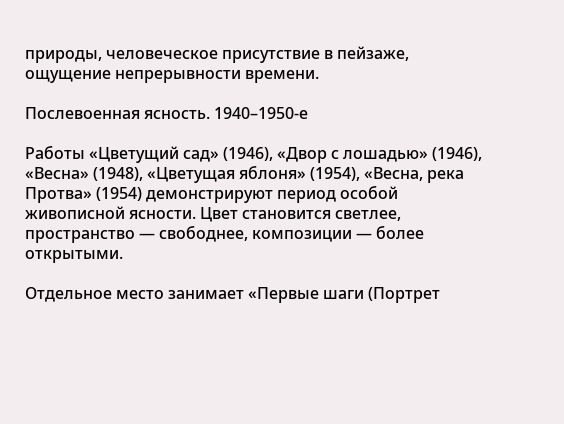природы, человеческое присутствие в пейзаже, ощущение непрерывности времени.

Послевоенная ясность. 1940–1950-е

Работы «Цветущий сад» (1946), «Двор с лошадью» (1946), «Весна» (1948), «Цветущая яблоня» (1954), «Весна, река Протва» (1954) демонстрируют период особой живописной ясности. Цвет становится светлее, пространство — свободнее, композиции — более открытыми.

Отдельное место занимает «Первые шаги (Портрет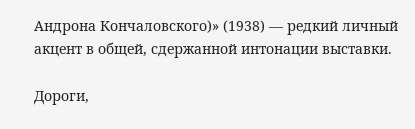Андрона Кончаловского)» (1938) — редкий личный акцент в общей, сдержанной интонации выставки.

Дороги,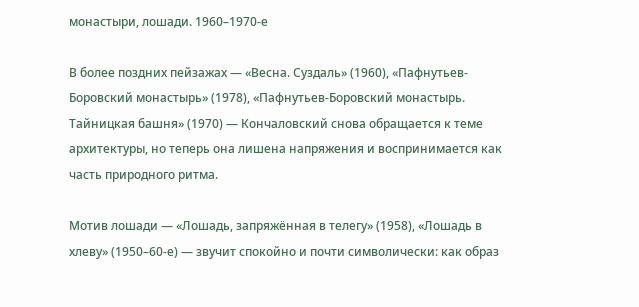монастыри, лошади. 1960–1970-е

В более поздних пейзажах — «Весна. Суздаль» (1960), «Пафнутьев-Боровский монастырь» (1978), «Пафнутьев-Боровский монастырь. Тайницкая башня» (1970) — Кончаловский снова обращается к теме архитектуры, но теперь она лишена напряжения и воспринимается как часть природного ритма.

Мотив лошади — «Лошадь, запряжённая в телегу» (1958), «Лошадь в хлеву» (1950–60-е) — звучит спокойно и почти символически: как образ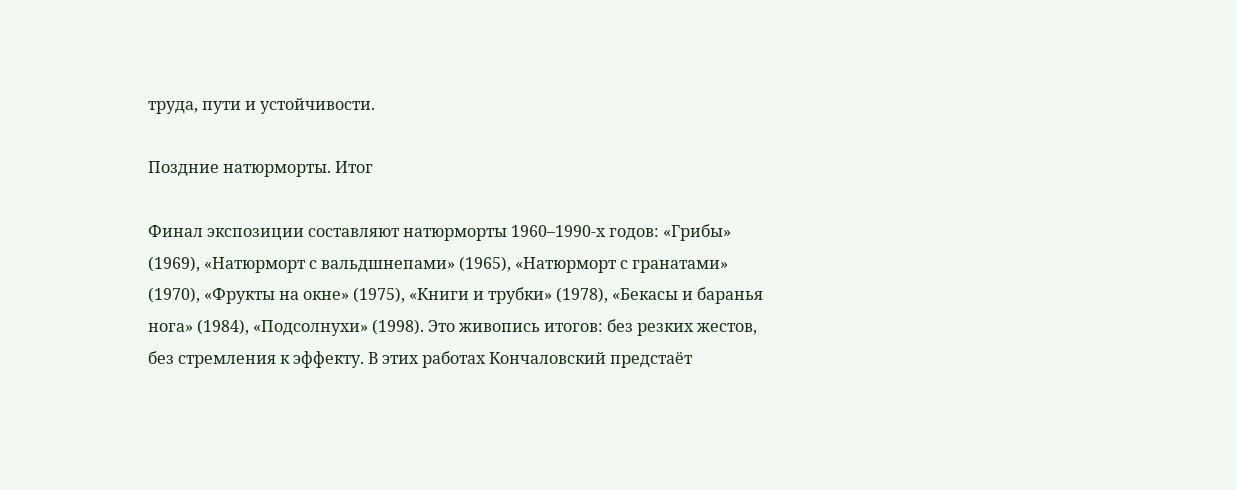труда, пути и устойчивости.

Поздние натюрморты. Итог

Финал экспозиции составляют натюрморты 1960–1990-х годов: «Грибы» (1969), «Натюрморт с вальдшнепами» (1965), «Натюрморт с гранатами» (1970), «Фрукты на окне» (1975), «Книги и трубки» (1978), «Бекасы и баранья нога» (1984), «Подсолнухи» (1998). Это живопись итогов: без резких жестов, без стремления к эффекту. В этих работах Кончаловский предстаёт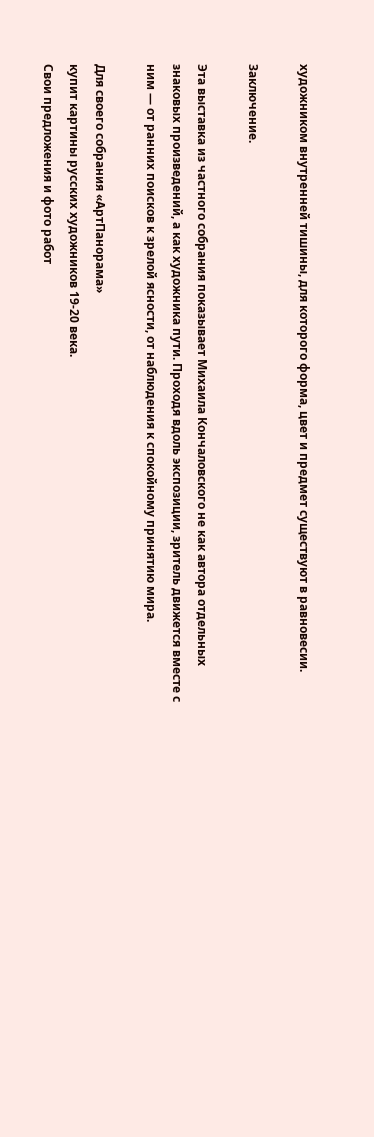художником внутренней тишины, для которого форма, цвет и предмет существуют в равновесии.

Заключение.

Эта выставка из частного собрания показывает Михаила Кончаловского не как автора отдельных знаковых произведений, а как художника пути. Проходя вдоль экспозиции, зритель движется вместе с ним — от ранних поисков к зрелой ясности, от наблюдения к спокойному принятию мира.

Для своего собрания «АртПанорама»
купит картины русских художников 19-20 века.
Свои предложения и фото работ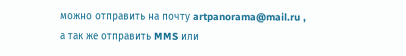можно отправить на почту artpanorama@mail.ru ,
а так же отправить MMS или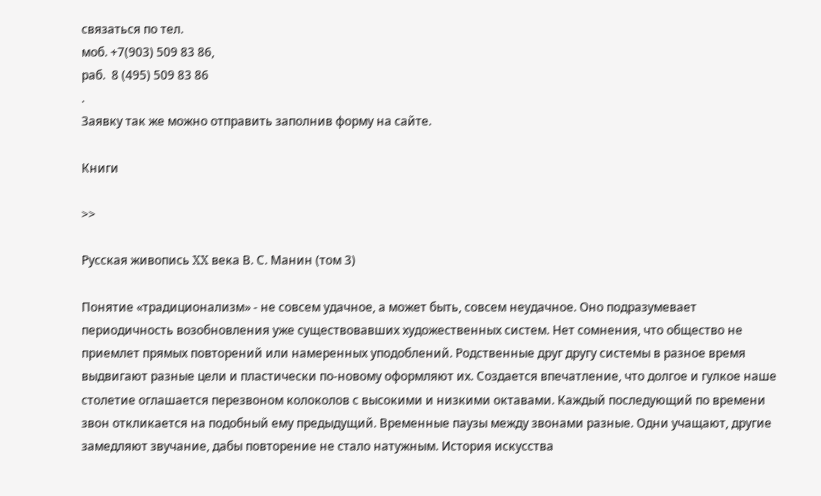связаться по тел.
моб. +7(903) 509 83 86,
раб.  8 (495) 509 83 86
.
Заявку так же можно отправить заполнив форму на сайте.

Книги

>>

Русская живопись XX века В. С. Манин (том 3)

Понятие «традиционализм» - не совсем удачное, а может быть, совсем неудачное. Оно подразумевает периодичность возобновления уже существовавших художественных систем. Нет сомнения, что общество не приемлет прямых повторений или намеренных уподоблений. Родственные друг другу системы в разное время выдвигают разные цели и пластически по-новому оформляют их. Создается впечатление, что долгое и гулкое наше столетие оглашается перезвоном колоколов с высокими и низкими октавами. Каждый последующий по времени звон откликается на подобный ему предыдущий. Временные паузы между звонами разные. Одни учащают, другие замедляют звучание, дабы повторение не стало натужным. История искусства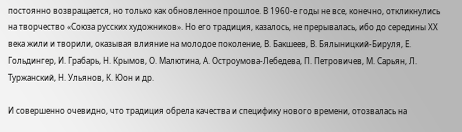постоянно возвращается, но только как обновленное прошлое. В 1960-е годы не все, конечно, откликнулись на творчество «Союза русских художников». Но его традиция, казалось, не прерывалась, ибо до середины ХХ века жили и творили, оказывая влияние на молодое поколение, В. Бакшеев, В. Бялыницкий-Бируля, Е. Гольдингер, И. Грабарь, Н. Крымов, О. Малютина, А. Остроумова-Лебедева, П. Петровичев, М. Сарьян, Л. Туржанский, Н. Ульянов, К. Юон и др.

И совершенно очевидно, что традиция обрела качества и специфику нового времени, отозвалась на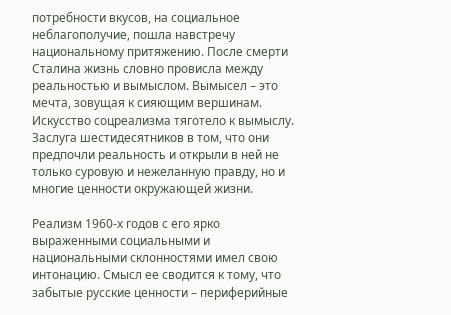потребности вкусов, на социальное неблагополучие, пошла навстречу национальному притяжению. После смерти Сталина жизнь словно провисла между реальностью и вымыслом. Вымысел – это мечта, зовущая к сияющим вершинам. Искусство соцреализма тяготело к вымыслу. Заслуга шестидесятников в том, что они предпочли реальность и открыли в ней не только суровую и нежеланную правду, но и многие ценности окружающей жизни.

Реализм 1960-х годов с его ярко выраженными социальными и национальными склонностями имел свою интонацию. Смысл ее сводится к тому, что забытые русские ценности – периферийные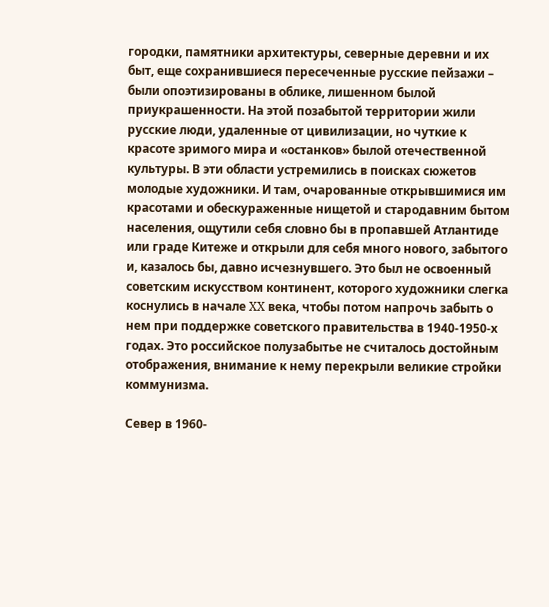городки, памятники архитектуры, северные деревни и их быт, еще сохранившиеся пересеченные русские пейзажи – были опоэтизированы в облике, лишенном былой приукрашенности. На этой позабытой территории жили русские люди, удаленные от цивилизации, но чуткие к красоте зримого мира и «останков» былой отечественной культуры. В эти области устремились в поисках сюжетов молодые художники. И там, очарованные открывшимися им красотами и обескураженные нищетой и стародавним бытом населения, ощутили себя словно бы в пропавшей Атлантиде или граде Китеже и открыли для себя много нового, забытого и, казалось бы, давно исчезнувшего. Это был не освоенный советским искусством континент, которого художники слегка коснулись в начале XX века, чтобы потом напрочь забыть о нем при поддержке советского правительства в 1940-1950-х годах. Это российское полузабытье не считалось достойным отображения, внимание к нему перекрыли великие стройки коммунизма.

Север в 1960-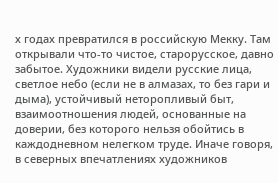х годах превратился в российскую Мекку. Там открывали что-то чистое, старорусское, давно забытое. Художники видели русские лица, светлое небо (если не в алмазах, то без гари и дыма), устойчивый неторопливый быт, взаимоотношения людей, основанные на доверии, без которого нельзя обойтись в каждодневном нелегком труде. Иначе говоря, в северных впечатлениях художников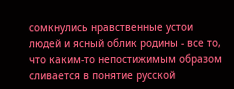сомкнулись нравственные устои людей и ясный облик родины - все то, что каким-то непостижимым образом сливается в понятие русской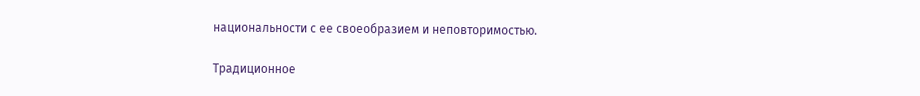национальности с ее своеобразием и неповторимостью.

Традиционное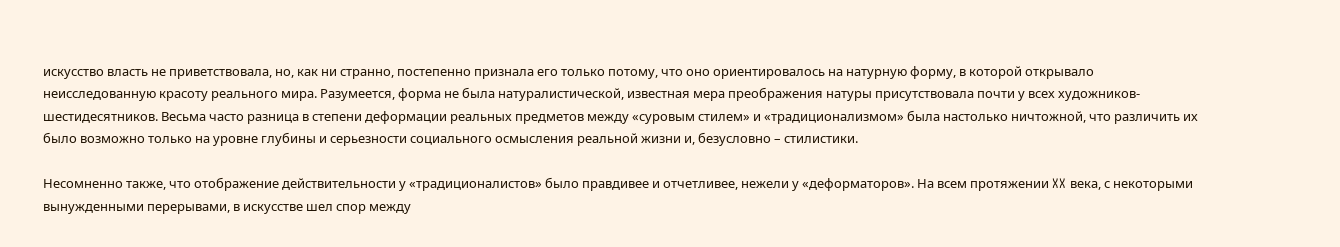искусство власть не приветствовала, но, как ни странно, постепенно признала его только потому, что оно ориентировалось на натурную форму, в которой открывало неисследованную красоту реального мира. Разумеется, форма не была натуралистической, известная мера преображения натуры присутствовала почти у всех художников-шестидесятников. Весьма часто разница в степени деформации реальных предметов между «суровым стилем» и «традиционализмом» была настолько ничтожной, что различить их было возможно только на уровне глубины и серьезности социального осмысления реальной жизни и, безусловно – стилистики.

Несомненно также, что отображение действительности у «традиционалистов» было правдивее и отчетливее, нежели у «деформаторов». На всем протяжении XX века, с некоторыми вынужденными перерывами, в искусстве шел спор между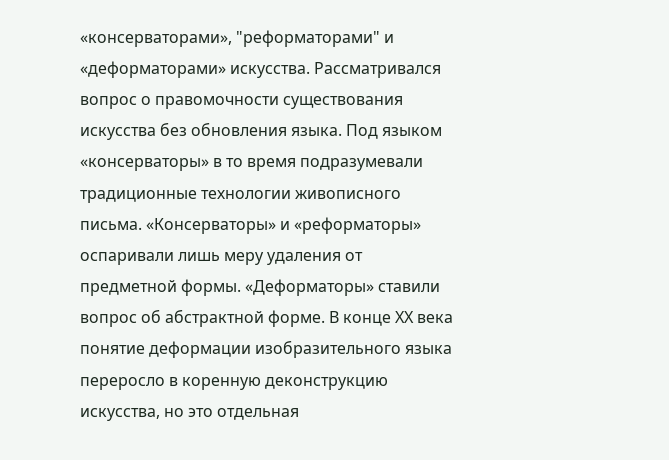«консерваторами», "реформаторами" и «деформаторами» искусства. Рассматривался вопрос о правомочности существования искусства без обновления языка. Под языком «консерваторы» в то время подразумевали традиционные технологии живописного письма. «Консерваторы» и «реформаторы» оспаривали лишь меру удаления от предметной формы. «Деформаторы» ставили вопрос об абстрактной форме. В конце XX века понятие деформации изобразительного языка переросло в коренную деконструкцию искусства, но это отдельная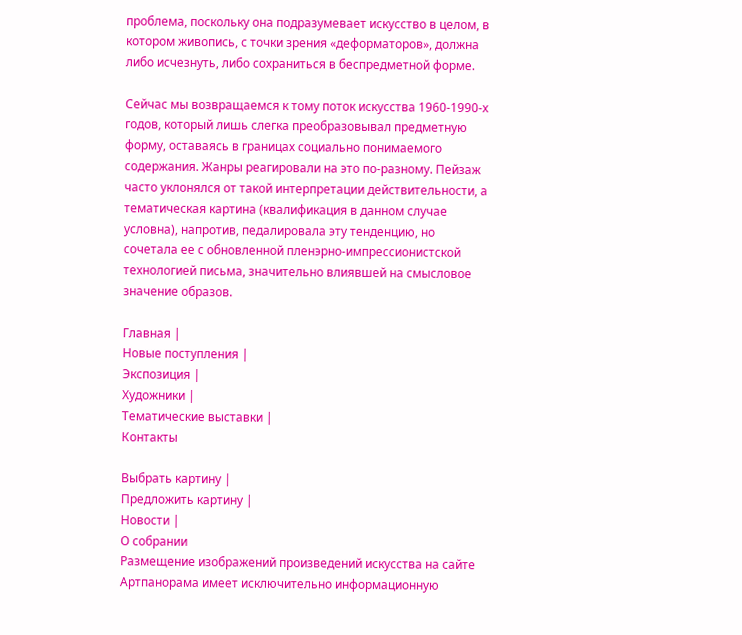проблема, поскольку она подразумевает искусство в целом, в котором живопись, с точки зрения «деформаторов», должна либо исчезнуть, либо сохраниться в беспредметной форме.

Сейчас мы возвращаемся к тому поток искусства 1960-1990-х годов, который лишь слегка преобразовывал предметную форму, оставаясь в границах социально понимаемого содержания. Жанры реагировали на это по-разному. Пейзаж часто уклонялся от такой интерпретации действительности, а тематическая картина (квалификация в данном случае условна), напротив, педалировала эту тенденцию, но сочетала ее с обновленной пленэрно-импрессионистской технологией письма, значительно влиявшей на смысловое значение образов.

Главная |
Новые поступления |
Экспозиция |
Художники |
Тематические выставки |
Контакты

Выбрать картину |
Предложить картину |
Новости |
О собрании
Размещение изображений произведений искусства на сайте Артпанорама имеет исключительно информационную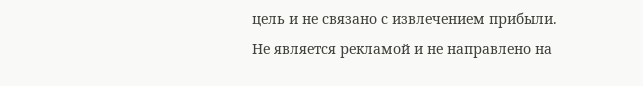цель и не связано с извлечением прибыли. Не является рекламой и не направлено на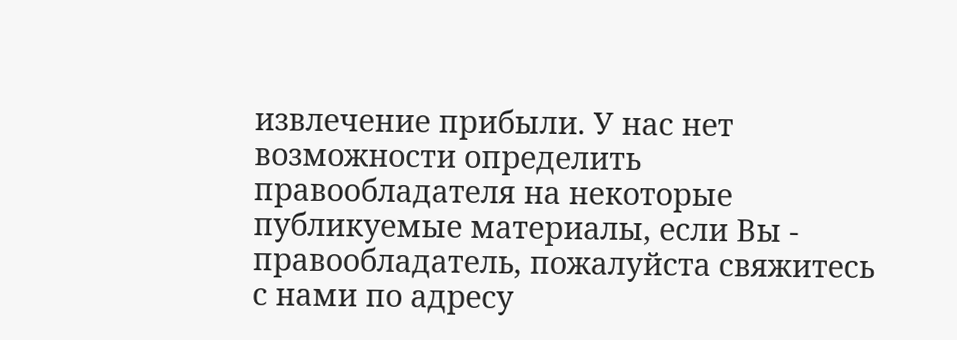извлечение прибыли. У нас нет возможности определить правообладателя на некоторые публикуемые материалы, если Вы - правообладатель, пожалуйста свяжитесь с нами по адресу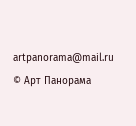artpanorama@mail.ru
© Арт Панорама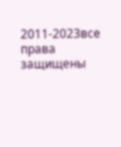2011-2023все права защищены